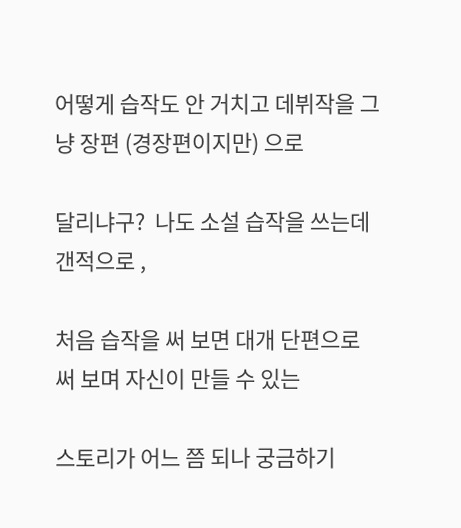어떻게 습작도 안 거치고 데뷔작을 그냥 장편 (경장편이지만) 으로

달리냐구?  나도 소설 습작을 쓰는데 갠적으로 ,

처음 습작을 써 보면 대개 단편으로 써 보며 자신이 만들 수 있는

스토리가 어느 쯤 되나 궁금하기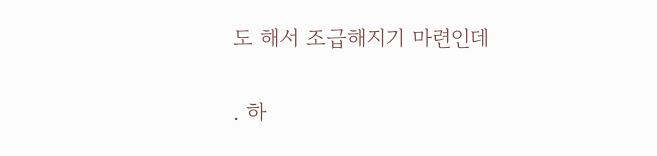도 해서 조급해지기 마련인데

. 하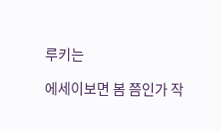루키는

에세이보면 봄 쯤인가 작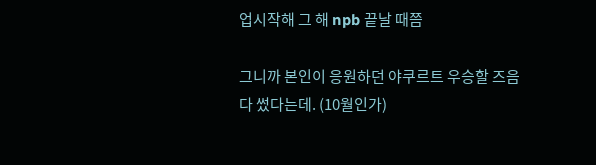업시작해 그 해 npb 끝날 때쯤

그니까 본인이 응원하던 야쿠르트 우승할 즈음 다 썼다는데. (10월인가)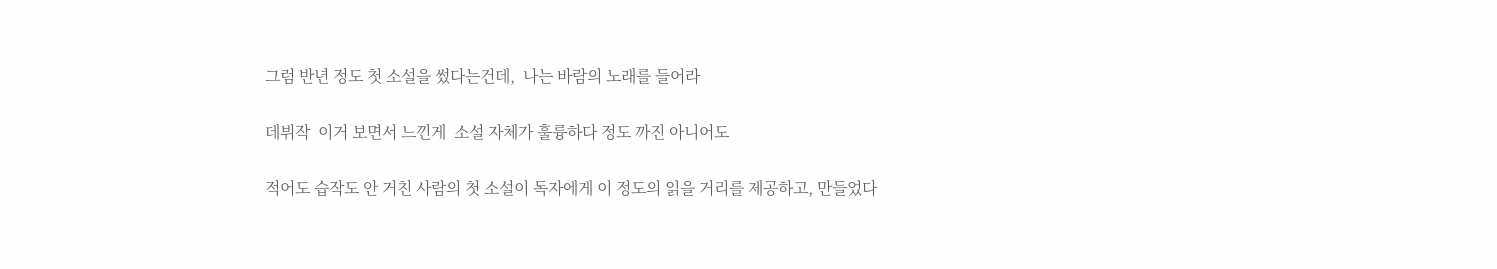그럼 반년 정도 첫 소설을 썼다는건데,  나는 바람의 노래를 들어라

데뷔작  이거 보면서 느낀게  소설 자체가 훌륭하다 정도 까진 아니어도

적어도 습작도 안 거친 사람의 첫 소설이 독자에게 이 정도의 읽을 거리를 제공하고, 만들었다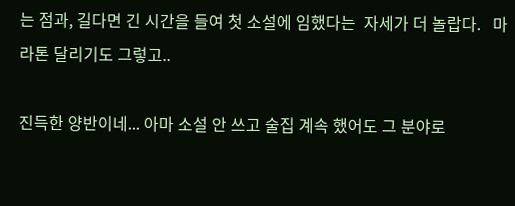는 점과, 길다면 긴 시간을 들여 첫 소설에 임했다는  자세가 더 놀랍다.   마라톤 달리기도 그렇고..

진득한 양반이네... 아마 소설 안 쓰고 술집 계속 했어도 그 분야로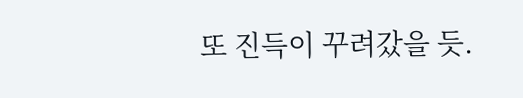또 진득이 꾸려갔을 듯.